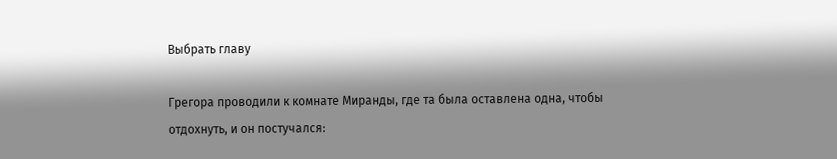Выбрать главу

Грегора проводили к комнате Миранды, где та была оставлена одна, чтобы отдохнуть, и он постучался: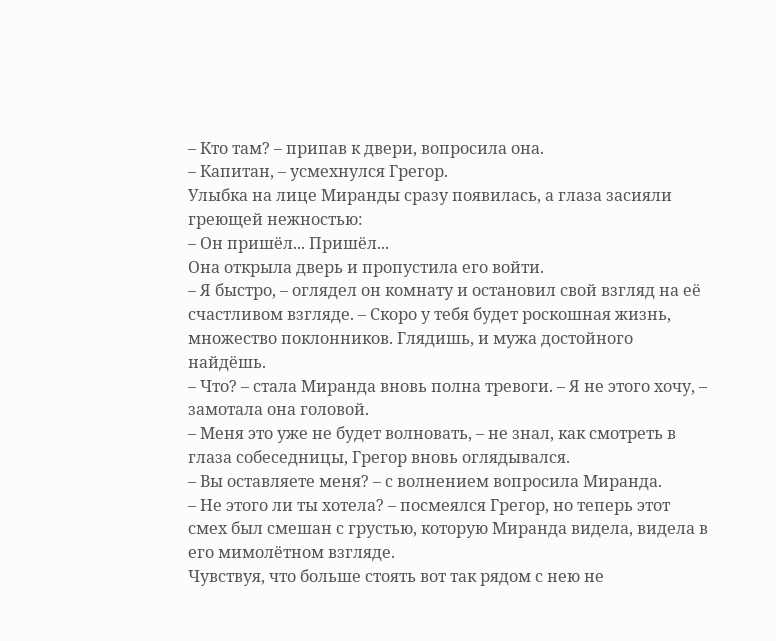– Кто там? – припав к двери, вопросила она.
– Капитан, – усмехнулся Грегор.
Улыбка на лице Миранды сразу появилась, а глаза засияли греющей нежностью:
– Он пришёл... Пришёл...
Она открыла дверь и пропустила его войти.
– Я быстро, – оглядел он комнату и остановил свой взгляд на её счастливом взгляде. – Скоро у тебя будет роскошная жизнь, множество поклонников. Глядишь, и мужа достойного найдёшь.
– Что? – стала Миранда вновь полна тревоги. – Я не этого хочу, – замотала она головой.
– Меня это уже не будет волновать, – не знал, как смотреть в глаза собеседницы, Грегор вновь оглядывался.
– Вы оставляете меня? – с волнением вопросила Миранда.
– Не этого ли ты хотела? – посмеялся Грегор, но теперь этот смех был смешан с грустью, которую Миранда видела, видела в его мимолётном взгляде.
Чувствуя, что больше стоять вот так рядом с нею не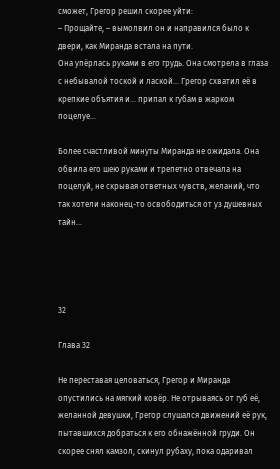сможет, Грегор решил скорее уйти:
– Прощайте, – вымолвил он и направился было к двери, как Миранда встала на пути.
Она упёрлась руками в его грудь. Она смотрела в глаза с небывалой тоской и лаской... Грегор схватил её в крепкие объятия и... припал к губам в жарком поцелуе...

Более счастливой минуты Миранда не ожидала. Она обвила его шею руками и трепетно отвечала на поцелуй, не скрывая ответных чувств, желаний, что так хотели наконец-то освободиться от уз душевных тайн...




32

Глава 32

Не переставая целоваться, Грегор и Миранда опустились на мягкий ковёр. Не отрываясь от губ её, желанной девушки, Грегор слушался движений её рук, пытавшихся добраться к его обнажённой груди. Он скорее снял камзол, скинул рубаху, пока одаривал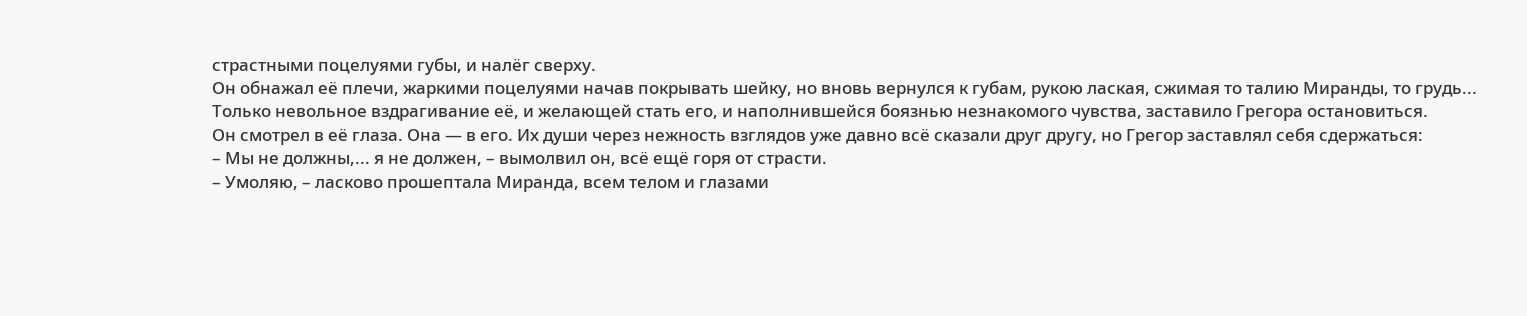страстными поцелуями губы, и налёг сверху.
Он обнажал её плечи, жаркими поцелуями начав покрывать шейку, но вновь вернулся к губам, рукою лаская, сжимая то талию Миранды, то грудь... Только невольное вздрагивание её, и желающей стать его, и наполнившейся боязнью незнакомого чувства, заставило Грегора остановиться.
Он смотрел в её глаза. Она — в его. Их души через нежность взглядов уже давно всё сказали друг другу, но Грегор заставлял себя сдержаться:
– Мы не должны,... я не должен, – вымолвил он, всё ещё горя от страсти.
– Умоляю, – ласково прошептала Миранда, всем телом и глазами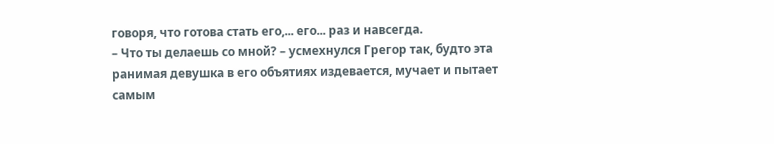говоря, что готова стать его,... его... раз и навсегда.
– Что ты делаешь со мной? – усмехнулся Грегор так, будто эта ранимая девушка в его объятиях издевается, мучает и пытает самым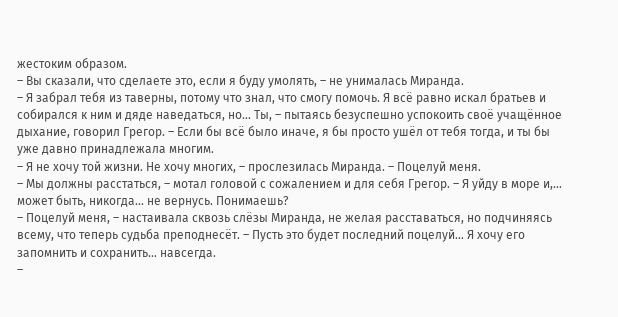жестоким образом.
– Вы сказали, что сделаете это, если я буду умолять, – не унималась Миранда.
– Я забрал тебя из таверны, потому что знал, что смогу помочь. Я всё равно искал братьев и собирался к ним и дяде наведаться, но... Ты, – пытаясь безуспешно успокоить своё учащённое дыхание, говорил Грегор. – Если бы всё было иначе, я бы просто ушёл от тебя тогда, и ты бы уже давно принадлежала многим.
– Я не хочу той жизни. Не хочу многих, – прослезилась Миранда. – Поцелуй меня.
– Мы должны расстаться, – мотал головой с сожалением и для себя Грегор. – Я уйду в море и,... может быть, никогда... не вернусь. Понимаешь?
– Поцелуй меня, – настаивала сквозь слёзы Миранда, не желая расставаться, но подчиняясь всему, что теперь судьба преподнесёт. – Пусть это будет последний поцелуй... Я хочу его запомнить и сохранить... навсегда.
–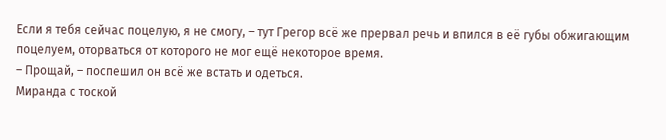Если я тебя сейчас поцелую, я не смогу, – тут Грегор всё же прервал речь и впился в её губы обжигающим поцелуем, оторваться от которого не мог ещё некоторое время.
– Прощай, – поспешил он всё же встать и одеться.
Миранда с тоской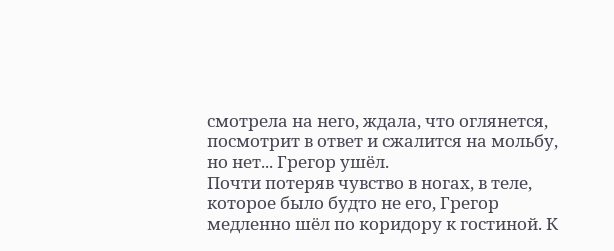смотрела на него, ждала, что оглянется, посмотрит в ответ и сжалится на мольбу, но нет... Грегор ушёл.
Почти потеряв чувство в ногах, в теле, которое было будто не его, Грегор медленно шёл по коридору к гостиной. К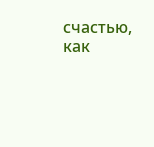счастью, как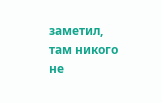заметил, там никого не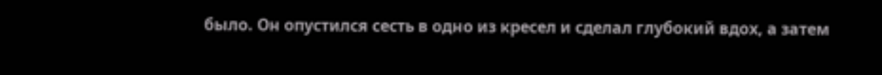было. Он опустился сесть в одно из кресел и сделал глубокий вдох, а затем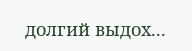долгий выдох...